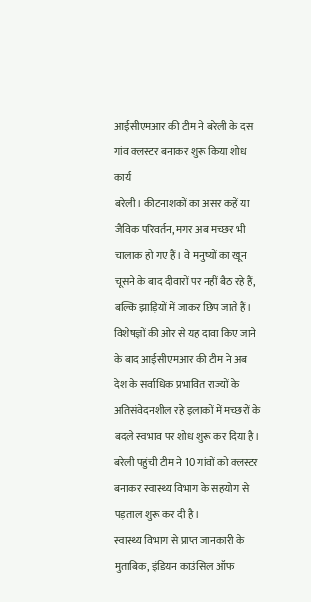आईसीएमआर की टीम ने बरेली के दस गांव क्लस्टर बनाकर शुरू किया शोध कार्य
बरेली। कीटनाशकों का असर कहें या जैविक परिवर्तन, मगर अब मच्छर भी चालाक हो गए हैं। वे मनुष्यों का खून चूसने के बाद दीवारों पर नहीं बैठ रहे हैं, बल्कि झाड़ियों में जाकर छिप जाते हैं। विशेषज्ञों की ओर से यह दावा किए जाने के बाद आईसीएमआर की टीम ने अब देश के सर्वाधिक प्रभावित राज्यों के अतिसंवेदनशील रहे इलाकों में मच्छरों के बदले स्वभाव पर शोध शुरू कर दिया है। बरेली पहुंची टीम ने 10 गांवों को क्लस्टर बनाकर स्वास्थ्य विभाग के सहयोग से पड़ताल शुरू कर दी है।
स्वास्थ्य विभाग से प्राप्त जानकारी के मुताबिक, इंडियन काउंसिल ऑफ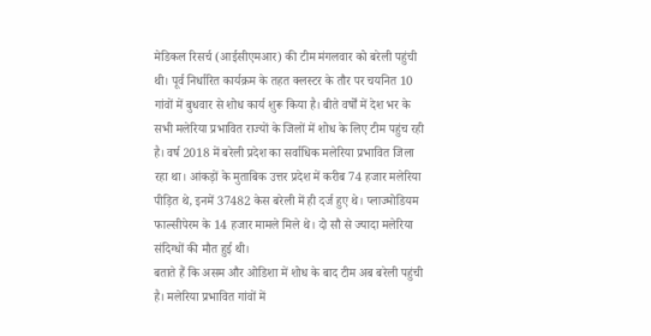मेडिकल रिसर्च (आईसीएमआर) की टीम मंगलवार को बरेली पहुंची थी। पूर्व निर्धारित कार्यक्रम के तहत क्लस्टर के तौर पर चयनित 10 गांवों में बुधवार से शोध कार्य शुरू किया है। बीते वर्षों में देश भर के सभी मलेरिया प्रभावित राज्यों के जिलों में शोध के लिए टीम पहुंच रही है। वर्ष 2018 में बरेली प्रदेश का सर्वाधिक मलेरिया प्रभावित जिला रहा था। आंकड़ों के मुताबिक उत्तर प्रदेश में करीब 74 हजार मलेरिया पीड़ित थे, इनमें 37482 केस बरेली में ही दर्ज हुए थे। प्लाज्मोडियम फाल्सीपेरम के 14 हजार मामले मिले थे। दो सौ से ज्यादा मलेरिया संदिग्धों की मौत हुई थी।
बताते हैं कि असम और ओडिशा में शोध के बाद टीम अब बरेली पहुंची है। मलेरिया प्रभावित गांवों में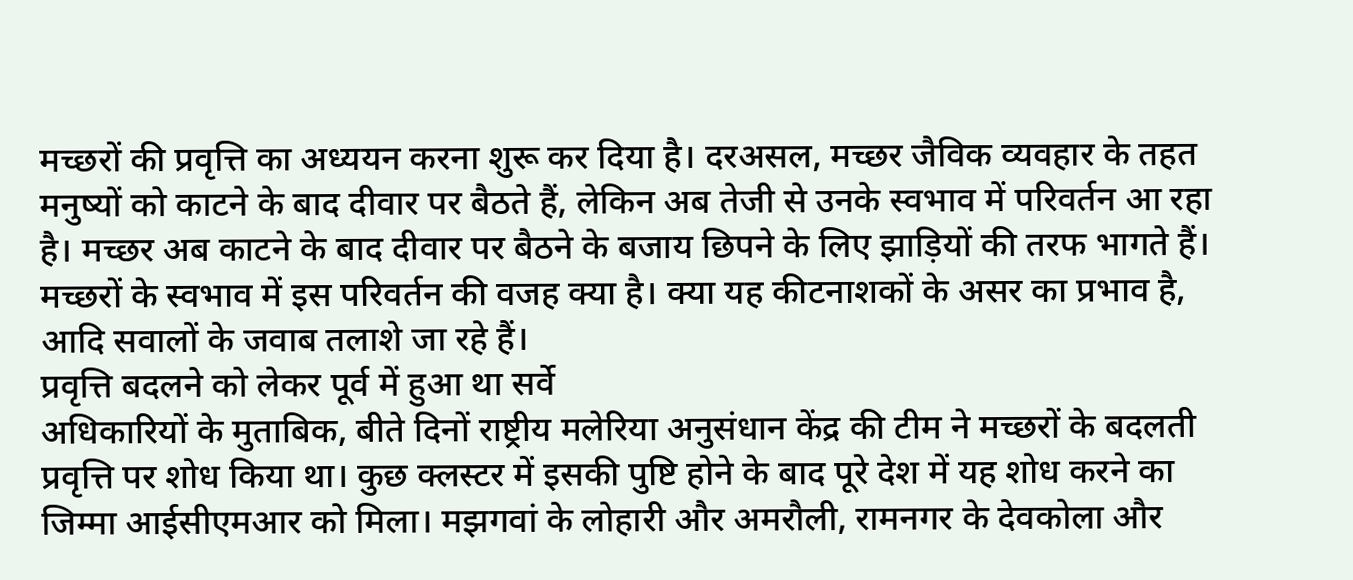मच्छरों की प्रवृत्ति का अध्ययन करना शुरू कर दिया है। दरअसल, मच्छर जैविक व्यवहार के तहत मनुष्यों को काटने के बाद दीवार पर बैठते हैं, लेकिन अब तेजी से उनके स्वभाव में परिवर्तन आ रहा है। मच्छर अब काटने के बाद दीवार पर बैठने के बजाय छिपने के लिए झाड़ियों की तरफ भागते हैं। मच्छरों के स्वभाव में इस परिवर्तन की वजह क्या है। क्या यह कीटनाशकों के असर का प्रभाव है, आदि सवालों के जवाब तलाशे जा रहे हैं।
प्रवृत्ति बदलने को लेकर पूर्व में हुआ था सर्वे
अधिकारियों के मुताबिक, बीते दिनों राष्ट्रीय मलेरिया अनुसंधान केंद्र की टीम ने मच्छरों के बदलती प्रवृत्ति पर शोध किया था। कुछ क्लस्टर में इसकी पुष्टि होने के बाद पूरे देश में यह शोध करने का जिम्मा आईसीएमआर को मिला। मझगवां के लोहारी और अमरौली, रामनगर के देवकोला और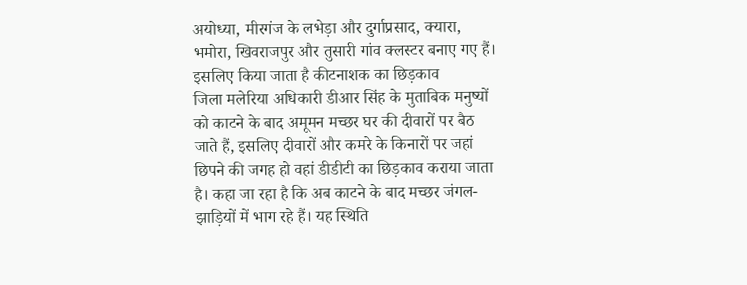अयोध्या, मीरगंज के लभेड़ा और दुर्गाप्रसाद, क्यारा, भमोरा, खिवराजपुर और तुसारी गांव क्लस्टर बनाए गए हैं।
इसलिए किया जाता है कीटनाशक का छिड़काव
जिला मलेरिया अधिकारी डीआर सिंह के मुताबिक मनुष्यों को काटने के बाद अमूमन मच्छर घर की दीवारों पर बैठ जाते हैं, इसलिए दीवारों और कमरे के किनारों पर जहां छिपने की जगह हो वहां डीडीटी का छिड़काव कराया जाता है। कहा जा रहा है कि अब काटने के बाद मच्छर जंगल-झाड़ियों में भाग रहे हैं। यह स्थिति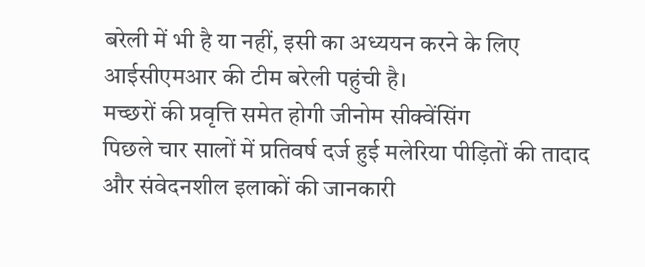बरेली में भी है या नहीं, इसी का अध्ययन करने के लिए आईसीएमआर की टीम बरेली पहुंची है।
मच्छरों की प्रवृत्ति समेत होगी जीनोम सीक्वेंसिंग
पिछले चार सालों में प्रतिवर्ष दर्ज हुई मलेरिया पीड़ितों की तादाद और संवेदनशील इलाकों की जानकारी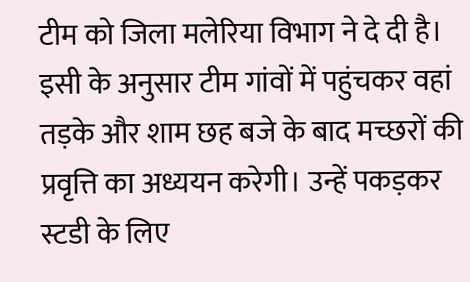टीम को जिला मलेरिया विभाग ने दे दी है। इसी के अनुसार टीम गांवों में पहुंचकर वहां तड़के और शाम छह बजे के बाद मच्छरों की प्रवृत्ति का अध्ययन करेगी। उन्हें पकड़कर स्टडी के लिए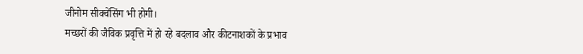जीनोम सीक्वेंसिंग भी होगी।
मच्छरों की जैविक प्रवृत्ति में हो रहे बदलाव और कीटनाशकों के प्रभाव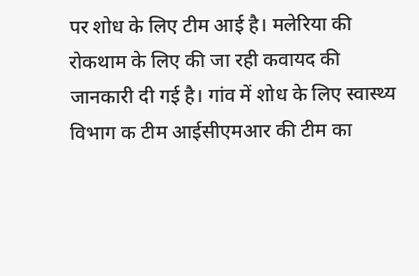पर शोध के लिए टीम आई है। मलेरिया की रोकथाम के लिए की जा रही कवायद की जानकारी दी गई है। गांव में शोध के लिए स्वास्थ्य विभाग क टीम आईसीएमआर की टीम का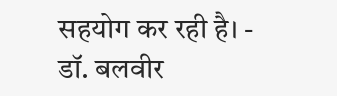सहयोग कर रही है। - डॉ. बलवीर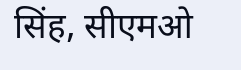सिंह, सीएमओ